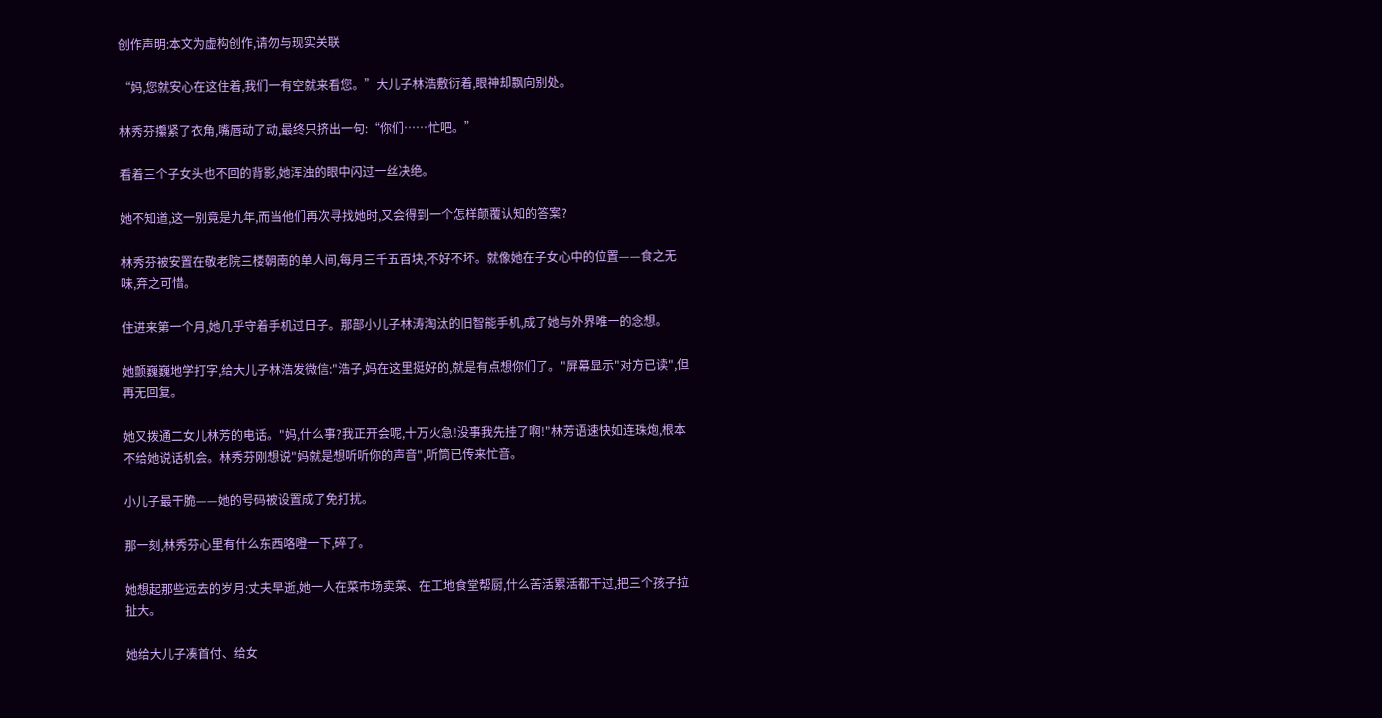创作声明:本文为虚构创作,请勿与现实关联

“妈,您就安心在这住着,我们一有空就来看您。”大儿子林浩敷衍着,眼神却飘向别处。

林秀芬攥紧了衣角,嘴唇动了动,最终只挤出一句:“你们……忙吧。”

看着三个子女头也不回的背影,她浑浊的眼中闪过一丝决绝。

她不知道,这一别竟是九年,而当他们再次寻找她时,又会得到一个怎样颠覆认知的答案?

林秀芬被安置在敬老院三楼朝南的单人间,每月三千五百块,不好不坏。就像她在子女心中的位置——食之无味,弃之可惜。

住进来第一个月,她几乎守着手机过日子。那部小儿子林涛淘汰的旧智能手机,成了她与外界唯一的念想。

她颤巍巍地学打字,给大儿子林浩发微信:"浩子,妈在这里挺好的,就是有点想你们了。"屏幕显示"对方已读",但再无回复。

她又拨通二女儿林芳的电话。"妈,什么事?我正开会呢,十万火急!没事我先挂了啊!"林芳语速快如连珠炮,根本不给她说话机会。林秀芬刚想说"妈就是想听听你的声音",听筒已传来忙音。

小儿子最干脆——她的号码被设置成了免打扰。

那一刻,林秀芬心里有什么东西咯噔一下,碎了。

她想起那些远去的岁月:丈夫早逝,她一人在菜市场卖菜、在工地食堂帮厨,什么苦活累活都干过,把三个孩子拉扯大。

她给大儿子凑首付、给女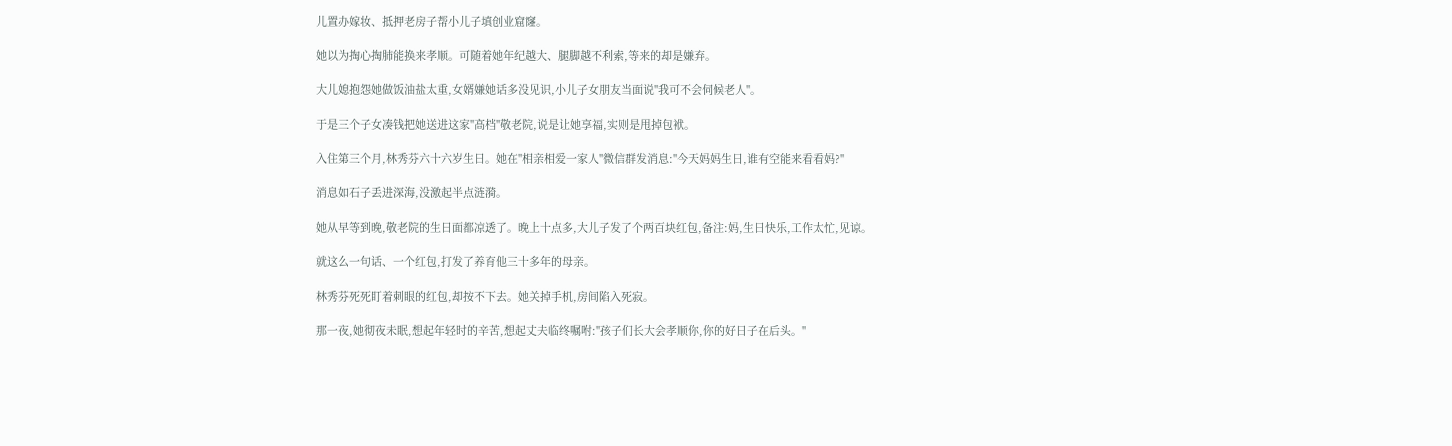儿置办嫁妆、抵押老房子帮小儿子填创业窟窿。

她以为掏心掏肺能换来孝顺。可随着她年纪越大、腿脚越不利索,等来的却是嫌弃。

大儿媳抱怨她做饭油盐太重,女婿嫌她话多没见识,小儿子女朋友当面说"我可不会伺候老人"。

于是三个子女凑钱把她送进这家"高档"敬老院,说是让她享福,实则是甩掉包袱。

入住第三个月,林秀芬六十六岁生日。她在"相亲相爱一家人"微信群发消息:"今天妈妈生日,谁有空能来看看妈?"

消息如石子丢进深海,没激起半点涟漪。

她从早等到晚,敬老院的生日面都凉透了。晚上十点多,大儿子发了个两百块红包,备注:妈,生日快乐,工作太忙,见谅。

就这么一句话、一个红包,打发了养育他三十多年的母亲。

林秀芬死死盯着刺眼的红包,却按不下去。她关掉手机,房间陷入死寂。

那一夜,她彻夜未眠,想起年轻时的辛苦,想起丈夫临终嘱咐:"孩子们长大会孝顺你,你的好日子在后头。"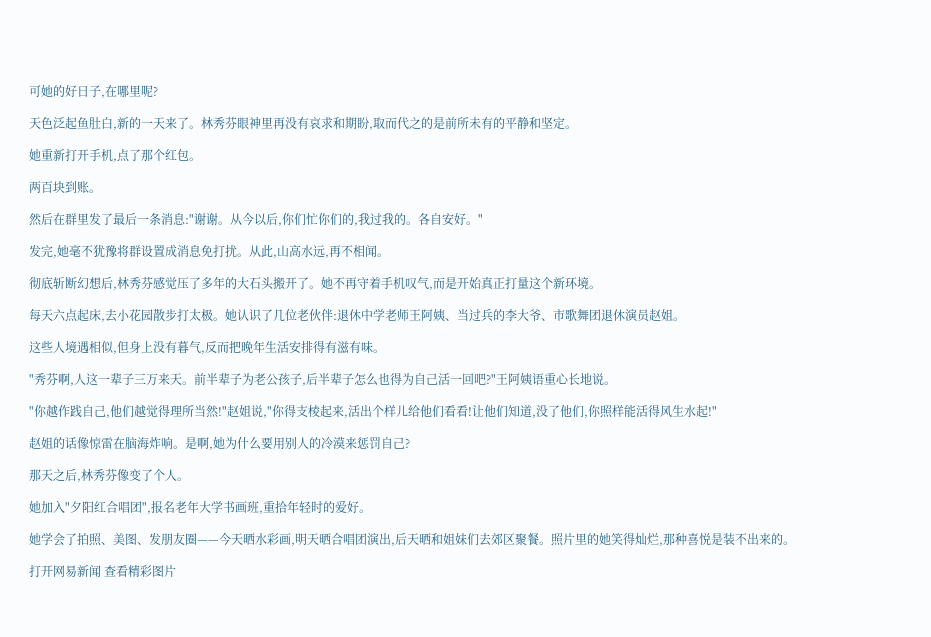可她的好日子,在哪里呢?

天色泛起鱼肚白,新的一天来了。林秀芬眼神里再没有哀求和期盼,取而代之的是前所未有的平静和坚定。

她重新打开手机,点了那个红包。

两百块到账。

然后在群里发了最后一条消息:"谢谢。从今以后,你们忙你们的,我过我的。各自安好。"

发完,她毫不犹豫将群设置成消息免打扰。从此,山高水远,再不相闻。

彻底斩断幻想后,林秀芬感觉压了多年的大石头搬开了。她不再守着手机叹气,而是开始真正打量这个新环境。

每天六点起床,去小花园散步打太极。她认识了几位老伙伴:退休中学老师王阿姨、当过兵的李大爷、市歌舞团退休演员赵姐。

这些人境遇相似,但身上没有暮气,反而把晚年生活安排得有滋有味。

"秀芬啊,人这一辈子三万来天。前半辈子为老公孩子,后半辈子怎么也得为自己活一回吧?"王阿姨语重心长地说。

"你越作践自己,他们越觉得理所当然!"赵姐说,"你得支棱起来,活出个样儿给他们看看!让他们知道,没了他们,你照样能活得风生水起!"

赵姐的话像惊雷在脑海炸响。是啊,她为什么要用别人的冷漠来惩罚自己?

那天之后,林秀芬像变了个人。

她加入"夕阳红合唱团",报名老年大学书画班,重拾年轻时的爱好。

她学会了拍照、美图、发朋友圈——今天晒水彩画,明天晒合唱团演出,后天晒和姐妹们去郊区聚餐。照片里的她笑得灿烂,那种喜悦是装不出来的。

打开网易新闻 查看精彩图片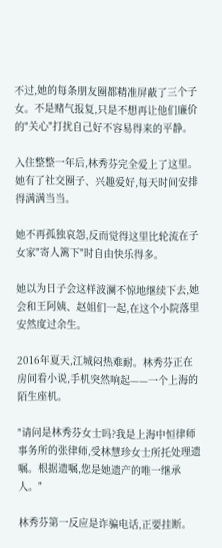不过,她的每条朋友圈都精准屏蔽了三个子女。不是赌气报复,只是不想再让他们廉价的"关心"打扰自己好不容易得来的平静。

入住整整一年后,林秀芬完全爱上了这里。她有了社交圈子、兴趣爱好,每天时间安排得满满当当。

她不再孤独哀怨,反而觉得这里比轮流在子女家"寄人篱下"时自由快乐得多。

她以为日子会这样波澜不惊地继续下去,她会和王阿姨、赵姐们一起,在这个小院落里安然度过余生。

2016年夏天,江城闷热难耐。林秀芬正在房间看小说,手机突然响起——一个上海的陌生座机。

"请问是林秀芬女士吗?我是上海中恒律师事务所的张律师,受林慧珍女士所托处理遗嘱。根据遗嘱,您是她遗产的唯一继承人。"

林秀芬第一反应是诈骗电话,正要挂断。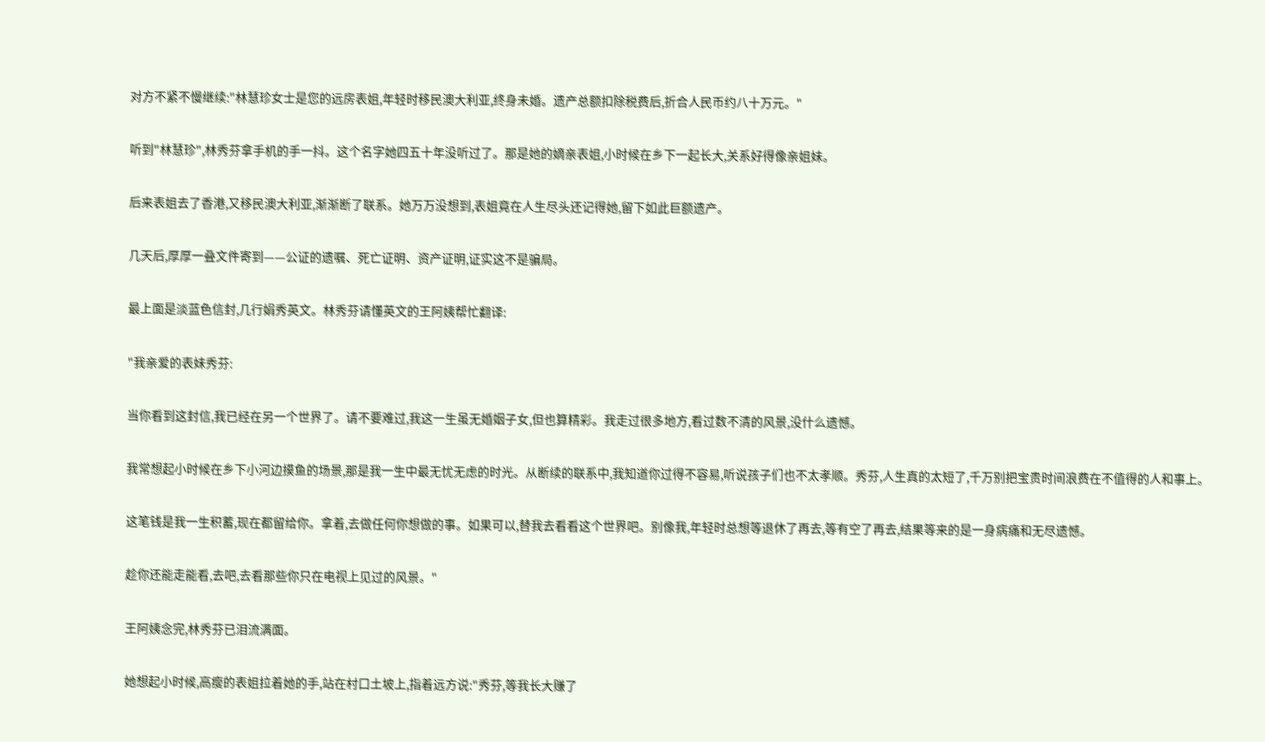对方不紧不慢继续:"林慧珍女士是您的远房表姐,年轻时移民澳大利亚,终身未婚。遗产总额扣除税费后,折合人民币约八十万元。"

听到"林慧珍",林秀芬拿手机的手一抖。这个名字她四五十年没听过了。那是她的嫡亲表姐,小时候在乡下一起长大,关系好得像亲姐妹。

后来表姐去了香港,又移民澳大利亚,渐渐断了联系。她万万没想到,表姐竟在人生尽头还记得她,留下如此巨额遗产。

几天后,厚厚一叠文件寄到——公证的遗嘱、死亡证明、资产证明,证实这不是骗局。

最上面是淡蓝色信封,几行娟秀英文。林秀芬请懂英文的王阿姨帮忙翻译:

"我亲爱的表妹秀芬:

当你看到这封信,我已经在另一个世界了。请不要难过,我这一生虽无婚姻子女,但也算精彩。我走过很多地方,看过数不清的风景,没什么遗憾。

我常想起小时候在乡下小河边摸鱼的场景,那是我一生中最无忧无虑的时光。从断续的联系中,我知道你过得不容易,听说孩子们也不太孝顺。秀芬,人生真的太短了,千万别把宝贵时间浪费在不值得的人和事上。

这笔钱是我一生积蓄,现在都留给你。拿着,去做任何你想做的事。如果可以,替我去看看这个世界吧。别像我,年轻时总想等退休了再去,等有空了再去,结果等来的是一身病痛和无尽遗憾。

趁你还能走能看,去吧,去看那些你只在电视上见过的风景。"

王阿姨念完,林秀芬已泪流满面。

她想起小时候,高瘦的表姐拉着她的手,站在村口土坡上,指着远方说:"秀芬,等我长大赚了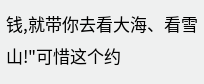钱,就带你去看大海、看雪山!"可惜这个约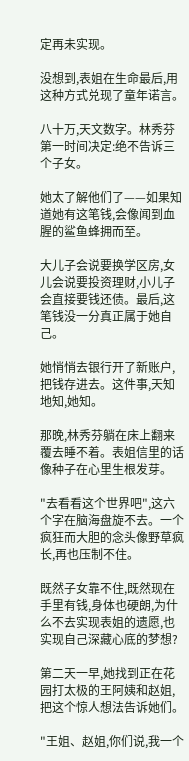定再未实现。

没想到,表姐在生命最后,用这种方式兑现了童年诺言。

八十万,天文数字。林秀芬第一时间决定:绝不告诉三个子女。

她太了解他们了——如果知道她有这笔钱,会像闻到血腥的鲨鱼蜂拥而至。

大儿子会说要换学区房,女儿会说要投资理财,小儿子会直接要钱还债。最后,这笔钱没一分真正属于她自己。

她悄悄去银行开了新账户,把钱存进去。这件事,天知地知,她知。

那晚,林秀芬躺在床上翻来覆去睡不着。表姐信里的话像种子在心里生根发芽。

"去看看这个世界吧",这六个字在脑海盘旋不去。一个疯狂而大胆的念头像野草疯长,再也压制不住。

既然子女靠不住,既然现在手里有钱,身体也硬朗,为什么不去实现表姐的遗愿,也实现自己深藏心底的梦想?

第二天一早,她找到正在花园打太极的王阿姨和赵姐,把这个惊人想法告诉她们。

"王姐、赵姐,你们说,我一个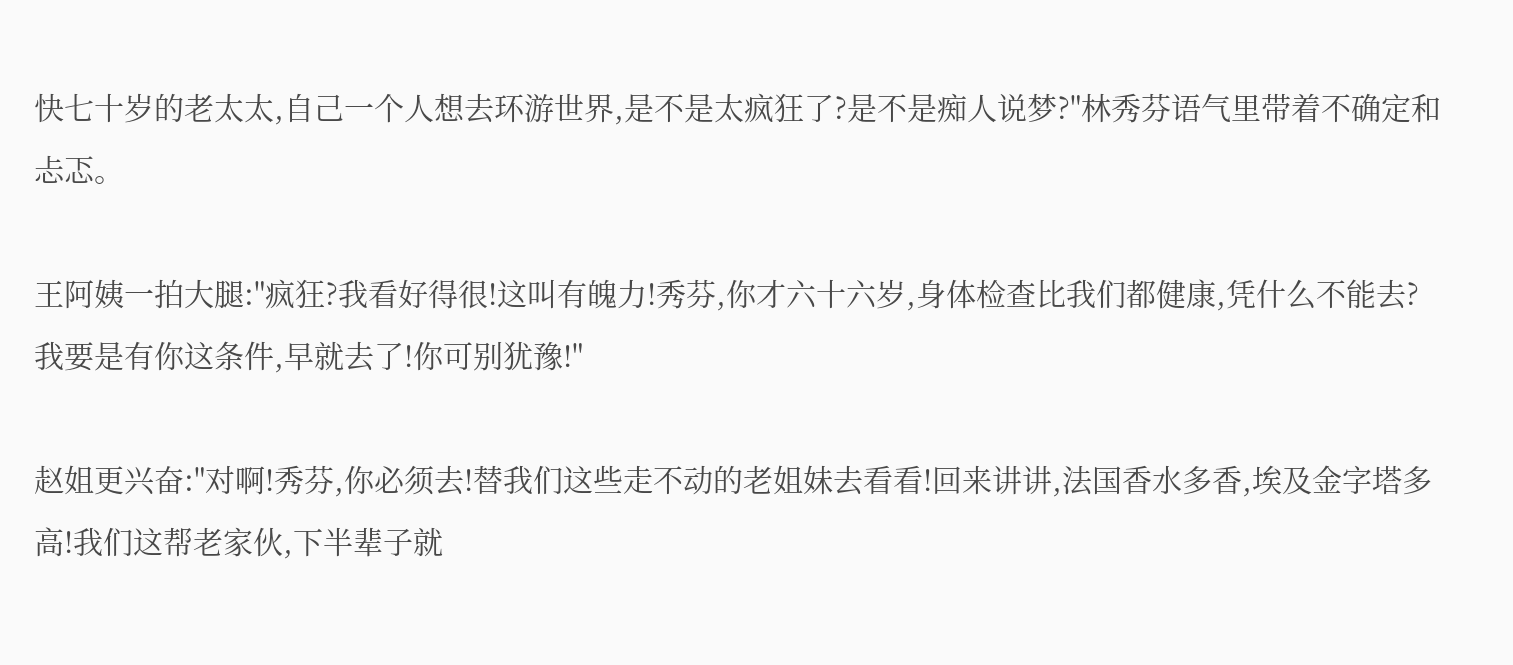快七十岁的老太太,自己一个人想去环游世界,是不是太疯狂了?是不是痴人说梦?"林秀芬语气里带着不确定和忐忑。

王阿姨一拍大腿:"疯狂?我看好得很!这叫有魄力!秀芬,你才六十六岁,身体检查比我们都健康,凭什么不能去?我要是有你这条件,早就去了!你可别犹豫!"

赵姐更兴奋:"对啊!秀芬,你必须去!替我们这些走不动的老姐妹去看看!回来讲讲,法国香水多香,埃及金字塔多高!我们这帮老家伙,下半辈子就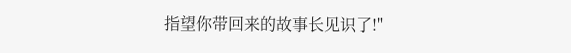指望你带回来的故事长见识了!"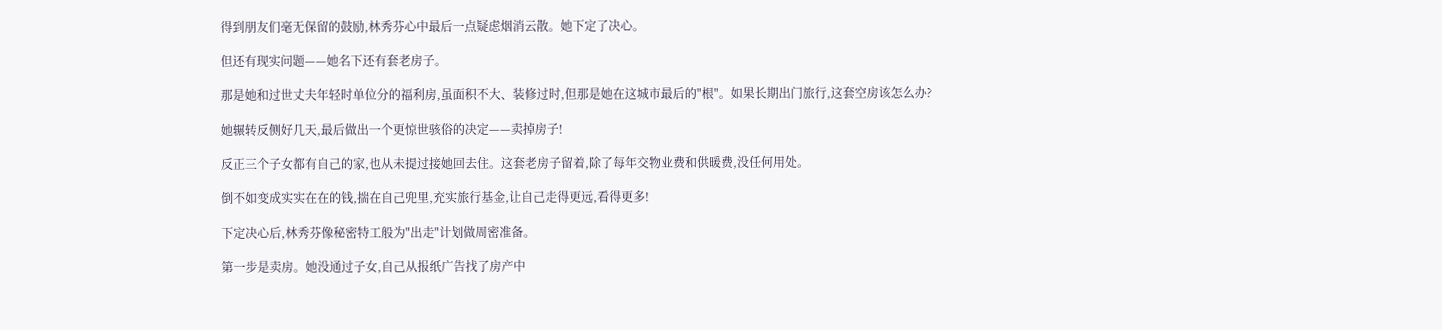得到朋友们毫无保留的鼓励,林秀芬心中最后一点疑虑烟消云散。她下定了决心。

但还有现实问题——她名下还有套老房子。

那是她和过世丈夫年轻时单位分的福利房,虽面积不大、装修过时,但那是她在这城市最后的"根"。如果长期出门旅行,这套空房该怎么办?

她辗转反侧好几天,最后做出一个更惊世骇俗的决定——卖掉房子!

反正三个子女都有自己的家,也从未提过接她回去住。这套老房子留着,除了每年交物业费和供暖费,没任何用处。

倒不如变成实实在在的钱,揣在自己兜里,充实旅行基金,让自己走得更远,看得更多!

下定决心后,林秀芬像秘密特工般为"出走"计划做周密准备。

第一步是卖房。她没通过子女,自己从报纸广告找了房产中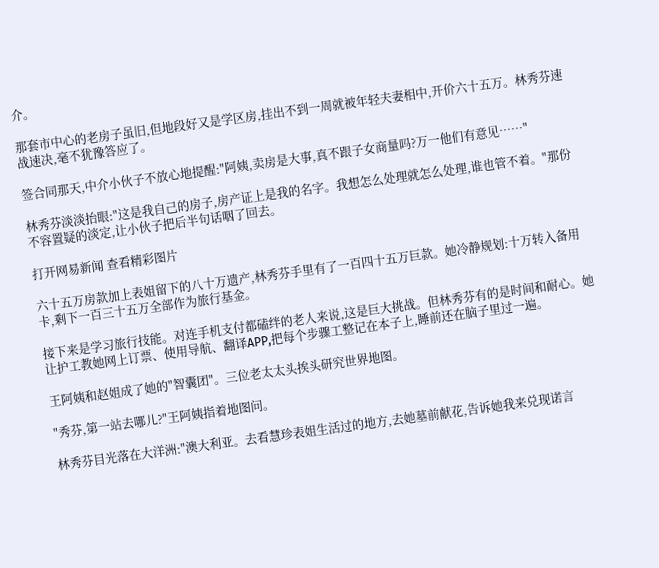介。

那套市中心的老房子虽旧,但地段好又是学区房,挂出不到一周就被年轻夫妻相中,开价六十五万。林秀芬速战速决,毫不犹豫答应了。

签合同那天,中介小伙子不放心地提醒:"阿姨,卖房是大事,真不跟子女商量吗?万一他们有意见……"

林秀芬淡淡抬眼:"这是我自己的房子,房产证上是我的名字。我想怎么处理就怎么处理,谁也管不着。"那份不容置疑的淡定,让小伙子把后半句话咽了回去。

打开网易新闻 查看精彩图片

六十五万房款加上表姐留下的八十万遗产,林秀芬手里有了一百四十五万巨款。她冷静规划:十万转入备用卡,剩下一百三十五万全部作为旅行基金。

接下来是学习旅行技能。对连手机支付都磕绊的老人来说,这是巨大挑战。但林秀芬有的是时间和耐心。她让护工教她网上订票、使用导航、翻译APP,把每个步骤工整记在本子上,睡前还在脑子里过一遍。

王阿姨和赵姐成了她的"智囊团"。三位老太太头挨头研究世界地图。

"秀芬,第一站去哪儿?"王阿姨指着地图问。

林秀芬目光落在大洋洲:"澳大利亚。去看慧珍表姐生活过的地方,去她墓前献花,告诉她我来兑现诺言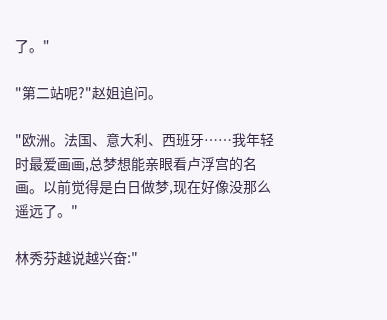了。"

"第二站呢?"赵姐追问。

"欧洲。法国、意大利、西班牙……我年轻时最爱画画,总梦想能亲眼看卢浮宫的名画。以前觉得是白日做梦,现在好像没那么遥远了。"

林秀芬越说越兴奋:"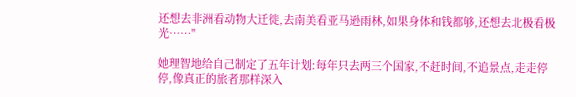还想去非洲看动物大迁徙,去南美看亚马逊雨林,如果身体和钱都够,还想去北极看极光……"

她理智地给自己制定了五年计划:每年只去两三个国家,不赶时间,不追景点,走走停停,像真正的旅者那样深入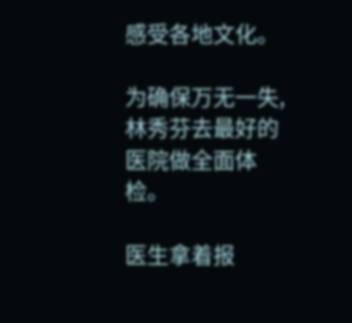感受各地文化。

为确保万无一失,林秀芬去最好的医院做全面体检。

医生拿着报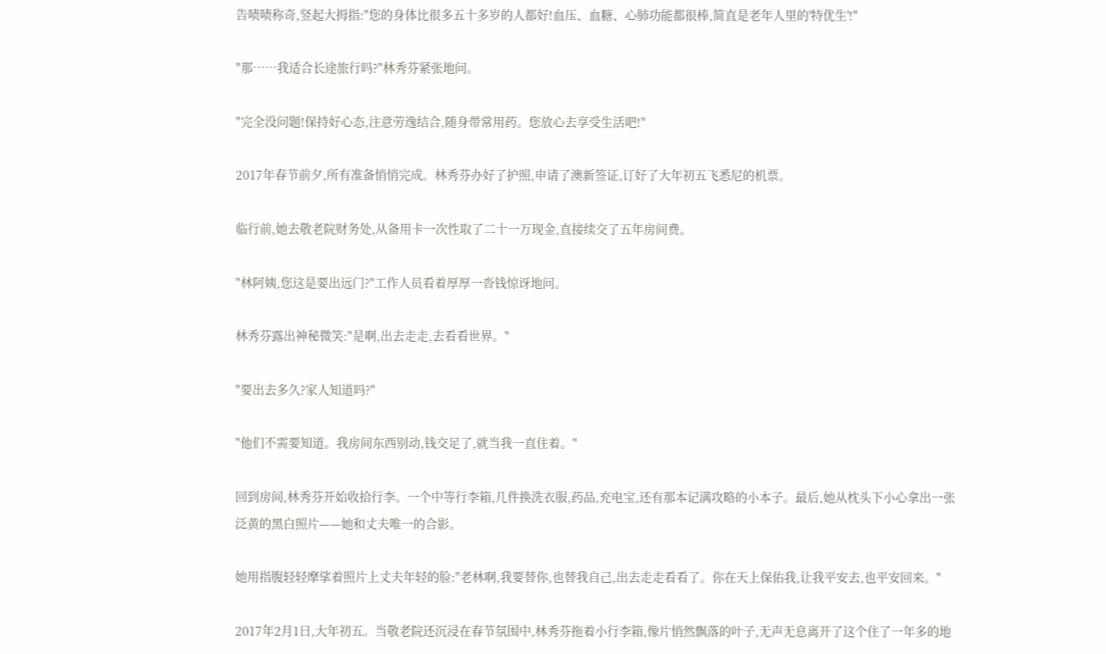告啧啧称奇,竖起大拇指:"您的身体比很多五十多岁的人都好!血压、血糖、心肺功能都很棒,简直是老年人里的'特优生'!"

"那……我适合长途旅行吗?"林秀芬紧张地问。

"完全没问题!保持好心态,注意劳逸结合,随身带常用药。您放心去享受生活吧!"

2017年春节前夕,所有准备悄悄完成。林秀芬办好了护照,申请了澳新签证,订好了大年初五飞悉尼的机票。

临行前,她去敬老院财务处,从备用卡一次性取了二十一万现金,直接续交了五年房间费。

"林阿姨,您这是要出远门?"工作人员看着厚厚一沓钱惊讶地问。

林秀芬露出神秘微笑:"是啊,出去走走,去看看世界。"

"要出去多久?家人知道吗?"

"他们不需要知道。我房间东西别动,钱交足了,就当我一直住着。"

回到房间,林秀芬开始收拾行李。一个中等行李箱,几件换洗衣服,药品,充电宝,还有那本记满攻略的小本子。最后,她从枕头下小心拿出一张泛黄的黑白照片——她和丈夫唯一的合影。

她用指腹轻轻摩挲着照片上丈夫年轻的脸:"老林啊,我要替你,也替我自己,出去走走看看了。你在天上保佑我,让我平安去,也平安回来。"

2017年2月1日,大年初五。当敬老院还沉浸在春节氛围中,林秀芬拖着小行李箱,像片悄然飘落的叶子,无声无息离开了这个住了一年多的地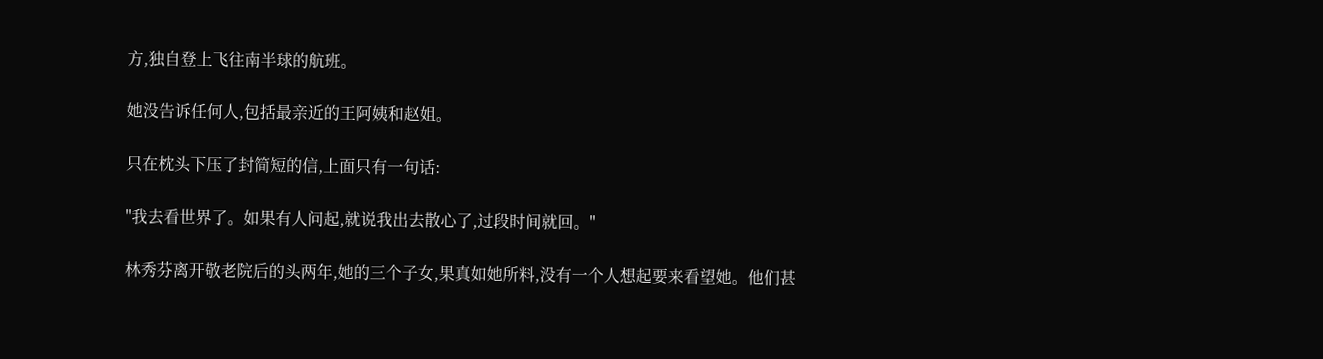方,独自登上飞往南半球的航班。

她没告诉任何人,包括最亲近的王阿姨和赵姐。

只在枕头下压了封简短的信,上面只有一句话:

"我去看世界了。如果有人问起,就说我出去散心了,过段时间就回。"

林秀芬离开敬老院后的头两年,她的三个子女,果真如她所料,没有一个人想起要来看望她。他们甚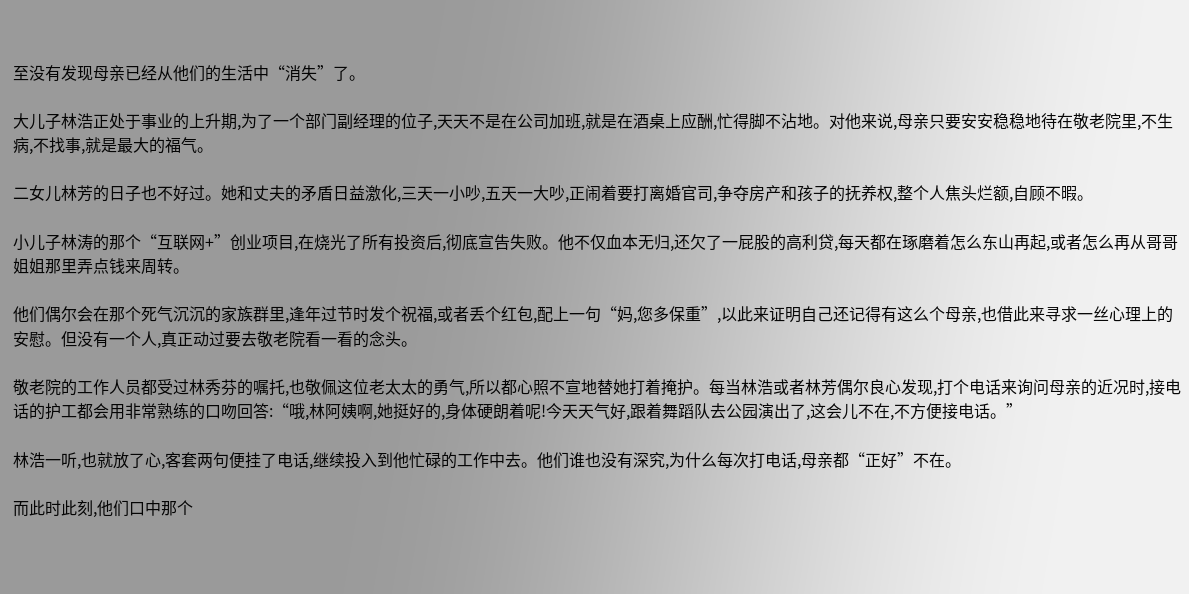至没有发现母亲已经从他们的生活中“消失”了。

大儿子林浩正处于事业的上升期,为了一个部门副经理的位子,天天不是在公司加班,就是在酒桌上应酬,忙得脚不沾地。对他来说,母亲只要安安稳稳地待在敬老院里,不生病,不找事,就是最大的福气。

二女儿林芳的日子也不好过。她和丈夫的矛盾日益激化,三天一小吵,五天一大吵,正闹着要打离婚官司,争夺房产和孩子的抚养权,整个人焦头烂额,自顾不暇。

小儿子林涛的那个“互联网+”创业项目,在烧光了所有投资后,彻底宣告失败。他不仅血本无归,还欠了一屁股的高利贷,每天都在琢磨着怎么东山再起,或者怎么再从哥哥姐姐那里弄点钱来周转。

他们偶尔会在那个死气沉沉的家族群里,逢年过节时发个祝福,或者丢个红包,配上一句“妈,您多保重”,以此来证明自己还记得有这么个母亲,也借此来寻求一丝心理上的安慰。但没有一个人,真正动过要去敬老院看一看的念头。

敬老院的工作人员都受过林秀芬的嘱托,也敬佩这位老太太的勇气,所以都心照不宣地替她打着掩护。每当林浩或者林芳偶尔良心发现,打个电话来询问母亲的近况时,接电话的护工都会用非常熟练的口吻回答:“哦,林阿姨啊,她挺好的,身体硬朗着呢!今天天气好,跟着舞蹈队去公园演出了,这会儿不在,不方便接电话。”

林浩一听,也就放了心,客套两句便挂了电话,继续投入到他忙碌的工作中去。他们谁也没有深究,为什么每次打电话,母亲都“正好”不在。

而此时此刻,他们口中那个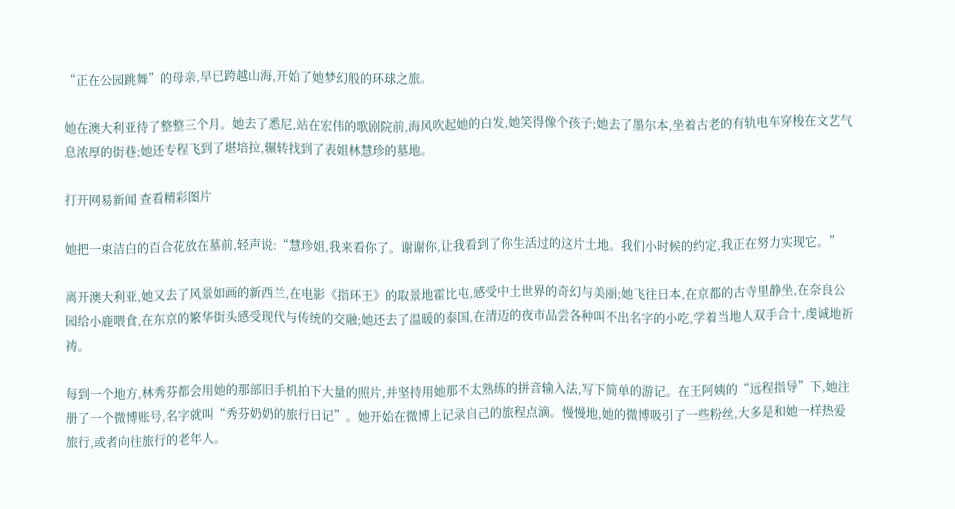“正在公园跳舞”的母亲,早已跨越山海,开始了她梦幻般的环球之旅。

她在澳大利亚待了整整三个月。她去了悉尼,站在宏伟的歌剧院前,海风吹起她的白发,她笑得像个孩子;她去了墨尔本,坐着古老的有轨电车穿梭在文艺气息浓厚的街巷;她还专程飞到了堪培拉,辗转找到了表姐林慧珍的墓地。

打开网易新闻 查看精彩图片

她把一束洁白的百合花放在墓前,轻声说:“慧珍姐,我来看你了。谢谢你,让我看到了你生活过的这片土地。我们小时候的约定,我正在努力实现它。”

离开澳大利亚,她又去了风景如画的新西兰,在电影《指环王》的取景地霍比屯,感受中土世界的奇幻与美丽;她飞往日本,在京都的古寺里静坐,在奈良公园给小鹿喂食,在东京的繁华街头感受现代与传统的交融;她还去了温暖的泰国,在清迈的夜市品尝各种叫不出名字的小吃,学着当地人双手合十,虔诚地祈祷。

每到一个地方,林秀芬都会用她的那部旧手机拍下大量的照片,并坚持用她那不太熟练的拼音输入法,写下简单的游记。在王阿姨的“远程指导”下,她注册了一个微博账号,名字就叫“秀芬奶奶的旅行日记”。她开始在微博上记录自己的旅程点滴。慢慢地,她的微博吸引了一些粉丝,大多是和她一样热爱旅行,或者向往旅行的老年人。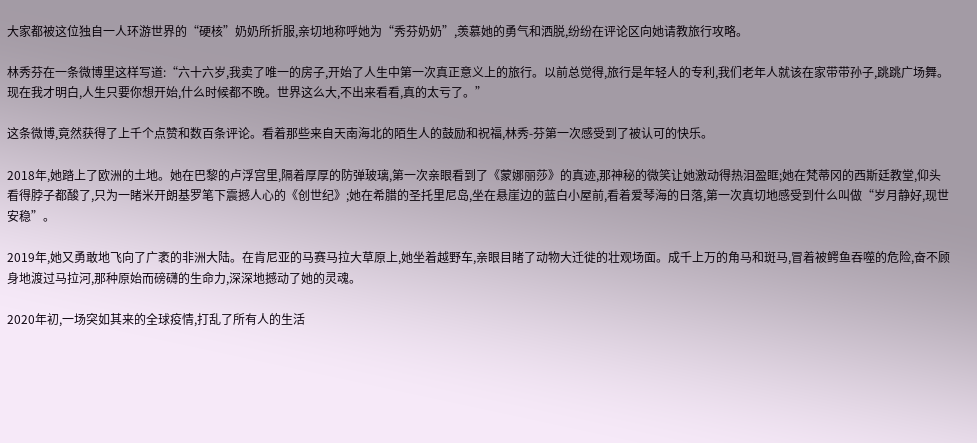大家都被这位独自一人环游世界的“硬核”奶奶所折服,亲切地称呼她为“秀芬奶奶”,羡慕她的勇气和洒脱,纷纷在评论区向她请教旅行攻略。

林秀芬在一条微博里这样写道:“六十六岁,我卖了唯一的房子,开始了人生中第一次真正意义上的旅行。以前总觉得,旅行是年轻人的专利,我们老年人就该在家带带孙子,跳跳广场舞。现在我才明白,人生只要你想开始,什么时候都不晚。世界这么大,不出来看看,真的太亏了。”

这条微博,竟然获得了上千个点赞和数百条评论。看着那些来自天南海北的陌生人的鼓励和祝福,林秀-芬第一次感受到了被认可的快乐。

2018年,她踏上了欧洲的土地。她在巴黎的卢浮宫里,隔着厚厚的防弹玻璃,第一次亲眼看到了《蒙娜丽莎》的真迹,那神秘的微笑让她激动得热泪盈眶;她在梵蒂冈的西斯廷教堂,仰头看得脖子都酸了,只为一睹米开朗基罗笔下震撼人心的《创世纪》;她在希腊的圣托里尼岛,坐在悬崖边的蓝白小屋前,看着爱琴海的日落,第一次真切地感受到什么叫做“岁月静好,现世安稳”。

2019年,她又勇敢地飞向了广袤的非洲大陆。在肯尼亚的马赛马拉大草原上,她坐着越野车,亲眼目睹了动物大迁徙的壮观场面。成千上万的角马和斑马,冒着被鳄鱼吞噬的危险,奋不顾身地渡过马拉河,那种原始而磅礴的生命力,深深地撼动了她的灵魂。

2020年初,一场突如其来的全球疫情,打乱了所有人的生活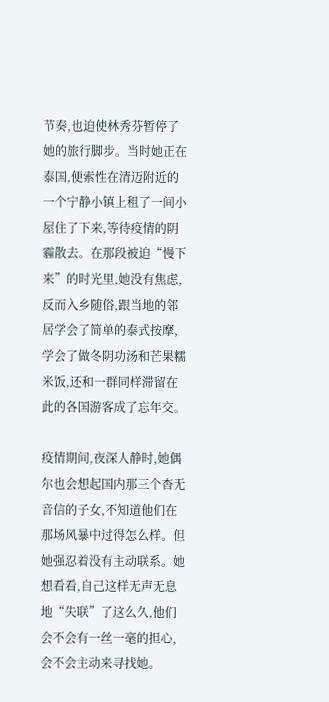节奏,也迫使林秀芬暂停了她的旅行脚步。当时她正在泰国,便索性在清迈附近的一个宁静小镇上租了一间小屋住了下来,等待疫情的阴霾散去。在那段被迫“慢下来”的时光里,她没有焦虑,反而入乡随俗,跟当地的邻居学会了简单的泰式按摩,学会了做冬阴功汤和芒果糯米饭,还和一群同样滞留在此的各国游客成了忘年交。

疫情期间,夜深人静时,她偶尔也会想起国内那三个杳无音信的子女,不知道他们在那场风暴中过得怎么样。但她强忍着没有主动联系。她想看看,自己这样无声无息地“失联”了这么久,他们会不会有一丝一毫的担心,会不会主动来寻找她。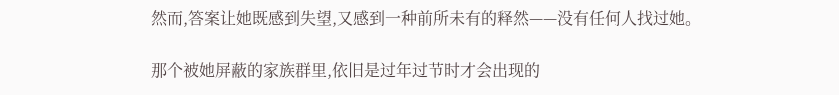然而,答案让她既感到失望,又感到一种前所未有的释然——没有任何人找过她。

那个被她屏蔽的家族群里,依旧是过年过节时才会出现的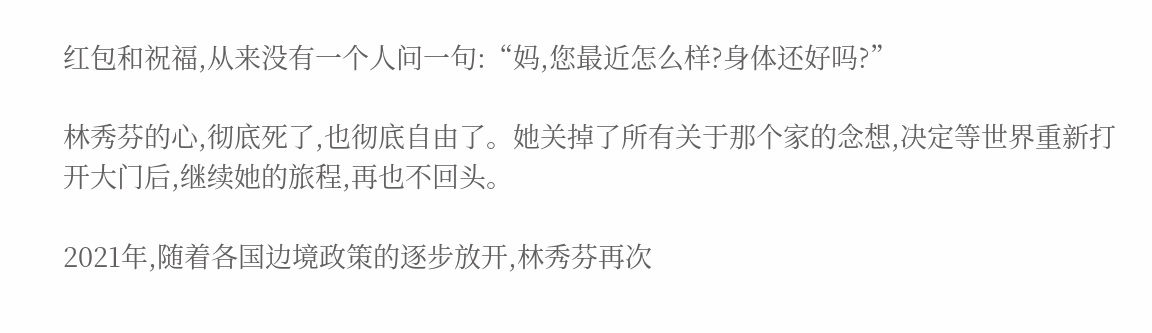红包和祝福,从来没有一个人问一句:“妈,您最近怎么样?身体还好吗?”

林秀芬的心,彻底死了,也彻底自由了。她关掉了所有关于那个家的念想,决定等世界重新打开大门后,继续她的旅程,再也不回头。

2021年,随着各国边境政策的逐步放开,林秀芬再次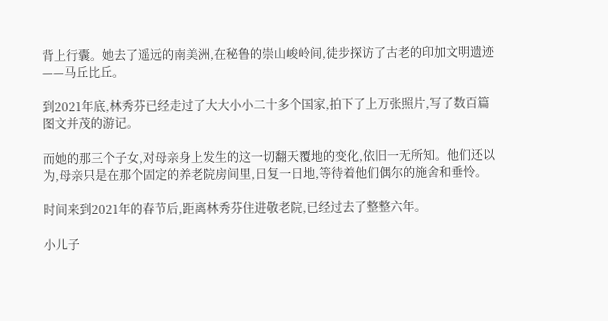背上行囊。她去了遥远的南美洲,在秘鲁的崇山峻岭间,徒步探访了古老的印加文明遗迹——马丘比丘。

到2021年底,林秀芬已经走过了大大小小二十多个国家,拍下了上万张照片,写了数百篇图文并茂的游记。

而她的那三个子女,对母亲身上发生的这一切翻天覆地的变化,依旧一无所知。他们还以为,母亲只是在那个固定的养老院房间里,日复一日地,等待着他们偶尔的施舍和垂怜。

时间来到2021年的春节后,距离林秀芬住进敬老院,已经过去了整整六年。

小儿子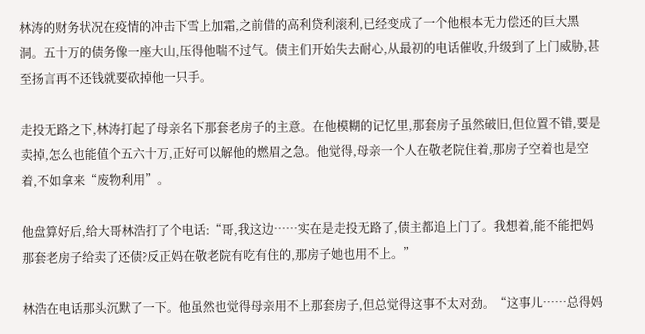林涛的财务状况在疫情的冲击下雪上加霜,之前借的高利贷利滚利,已经变成了一个他根本无力偿还的巨大黑洞。五十万的债务像一座大山,压得他喘不过气。债主们开始失去耐心,从最初的电话催收,升级到了上门威胁,甚至扬言再不还钱就要砍掉他一只手。

走投无路之下,林涛打起了母亲名下那套老房子的主意。在他模糊的记忆里,那套房子虽然破旧,但位置不错,要是卖掉,怎么也能值个五六十万,正好可以解他的燃眉之急。他觉得,母亲一个人在敬老院住着,那房子空着也是空着,不如拿来“废物利用”。

他盘算好后,给大哥林浩打了个电话:“哥,我这边……实在是走投无路了,债主都追上门了。我想着,能不能把妈那套老房子给卖了还债?反正妈在敬老院有吃有住的,那房子她也用不上。”

林浩在电话那头沉默了一下。他虽然也觉得母亲用不上那套房子,但总觉得这事不太对劲。“这事儿……总得妈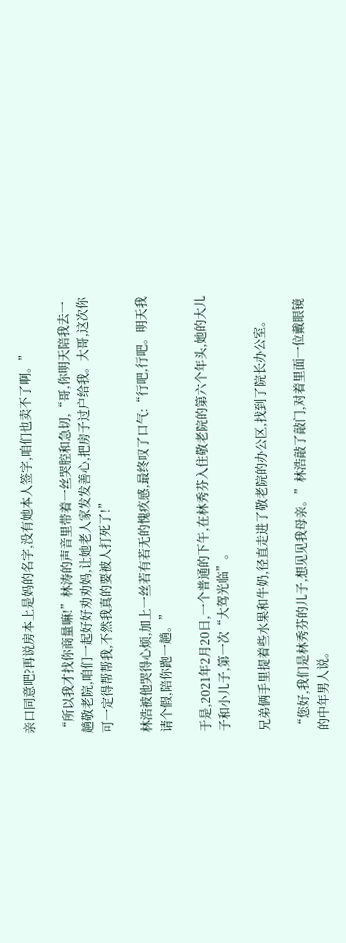亲口同意吧?再说房本上是妈的名字,没有她本人签字,咱们也卖不了啊。”

“所以我才找你商量嘛!”林涛的声音里带着一丝哭腔和急切,“哥,你明天陪我去一趟敬老院,咱们一起好好劝劝妈,让她老人家发发善心,把房子过户给我。大哥,这次你可一定得帮帮我,不然我真的要被人打死了!”

林浩被他哭得心烦,加上一丝若有若无的愧疚感,最终叹了口气:“行吧,行吧。明天我请个假,陪你跑一趟。”

于是,2021年2月20日,一个普通的下午,在林秀芬入住敬老院的第六个年头,她的大儿子和小儿子,第一次“大驾光临”。

兄弟俩手里提着些水果和牛奶,径直走进了敬老院的办公区,找到了院长办公室。

“您好,我们是林秀芬的儿子,想见见我母亲。”林浩敲了敲门,对着里面一位戴眼镜的中年男人说。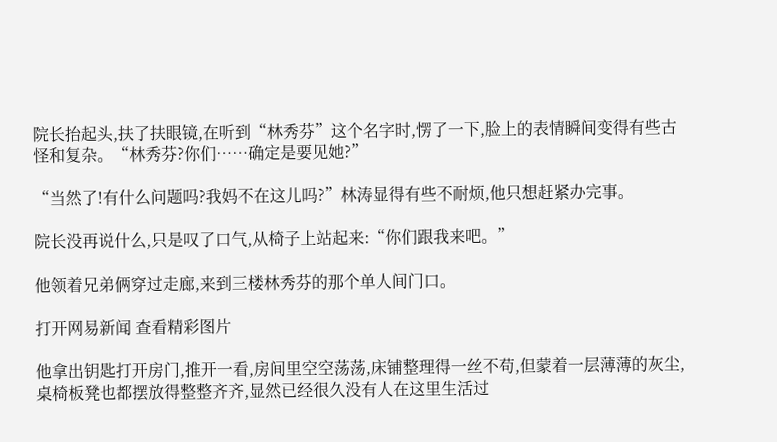院长抬起头,扶了扶眼镜,在听到“林秀芬”这个名字时,愣了一下,脸上的表情瞬间变得有些古怪和复杂。“林秀芬?你们……确定是要见她?”

“当然了!有什么问题吗?我妈不在这儿吗?”林涛显得有些不耐烦,他只想赶紧办完事。

院长没再说什么,只是叹了口气,从椅子上站起来:“你们跟我来吧。”

他领着兄弟俩穿过走廊,来到三楼林秀芬的那个单人间门口。

打开网易新闻 查看精彩图片

他拿出钥匙打开房门,推开一看,房间里空空荡荡,床铺整理得一丝不苟,但蒙着一层薄薄的灰尘,桌椅板凳也都摆放得整整齐齐,显然已经很久没有人在这里生活过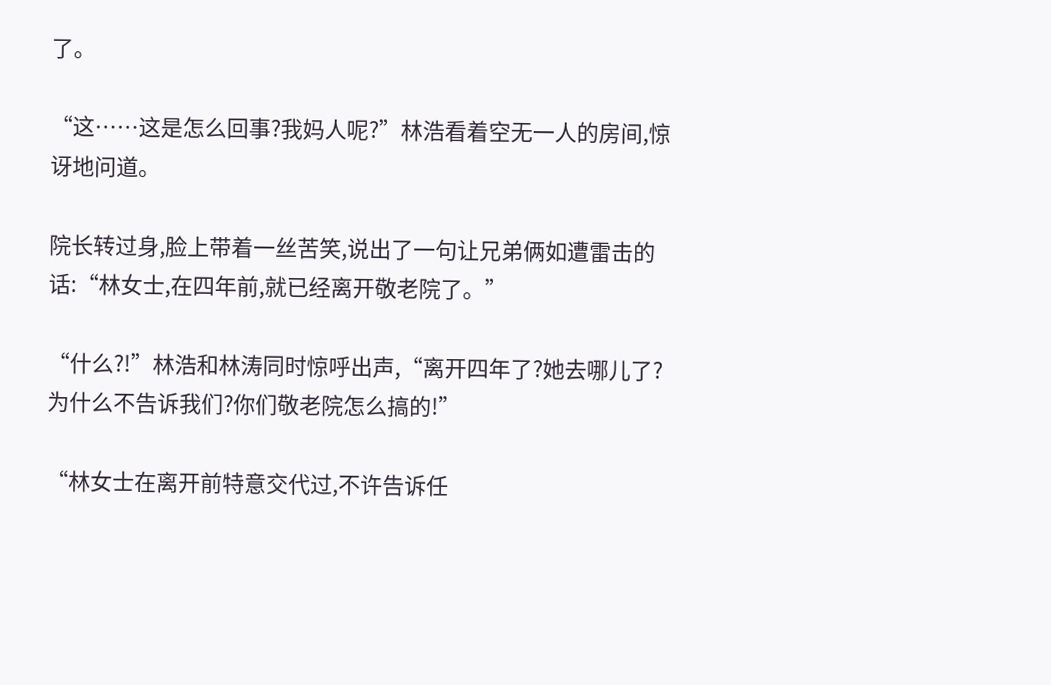了。

“这……这是怎么回事?我妈人呢?”林浩看着空无一人的房间,惊讶地问道。

院长转过身,脸上带着一丝苦笑,说出了一句让兄弟俩如遭雷击的话:“林女士,在四年前,就已经离开敬老院了。”

“什么?!”林浩和林涛同时惊呼出声,“离开四年了?她去哪儿了?为什么不告诉我们?你们敬老院怎么搞的!”

“林女士在离开前特意交代过,不许告诉任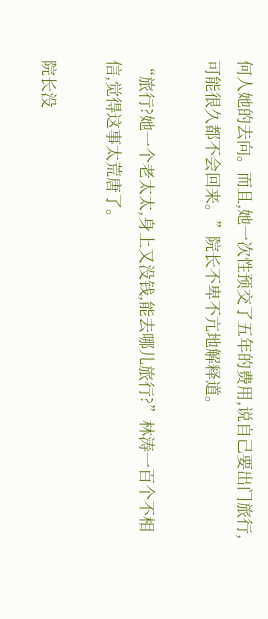何人她的去向。而且,她一次性预交了五年的费用,说自己要出门旅行,可能很久都不会回来。”院长不卑不亢地解释道。

“旅行?她一个老太太,身上又没钱,能去哪儿旅行?”林涛一百个不相信,觉得这事太荒唐了。

院长没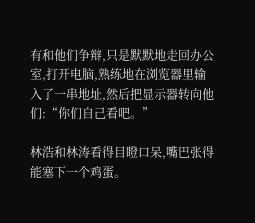有和他们争辩,只是默默地走回办公室,打开电脑,熟练地在浏览器里输入了一串地址,然后把显示器转向他们:“你们自己看吧。”

林浩和林涛看得目瞪口呆,嘴巴张得能塞下一个鸡蛋。